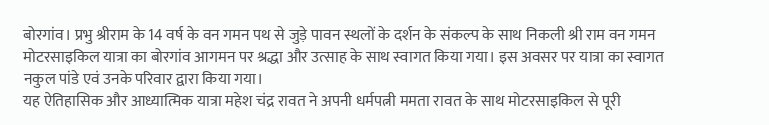बोरगांव। प्रभु श्रीराम के 14 वर्ष के वन गमन पथ से जुड़े पावन स्थलों के दर्शन के संकल्प के साथ निकली श्री राम वन गमन मोटरसाइकिल यात्रा का बोरगांव आगमन पर श्रद्धा और उत्साह के साथ स्वागत किया गया। इस अवसर पर यात्रा का स्वागत नकुल पांडे एवं उनके परिवार द्वारा किया गया।
यह ऐतिहासिक और आध्यात्मिक यात्रा महेश चंद्र रावत ने अपनी धर्मपत्नी ममता रावत के साथ मोटरसाइकिल से पूरी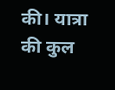की। यात्रा की कुल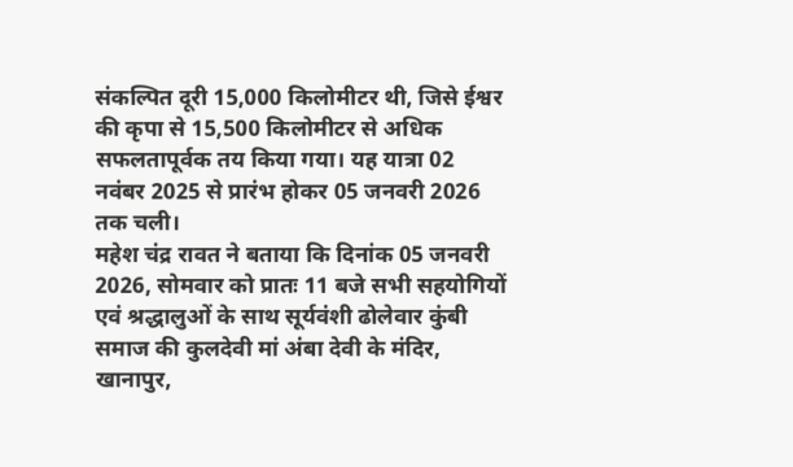संकल्पित दूरी 15,000 किलोमीटर थी, जिसे ईश्वर की कृपा से 15,500 किलोमीटर से अधिक सफलतापूर्वक तय किया गया। यह यात्रा 02 नवंबर 2025 से प्रारंभ होकर 05 जनवरी 2026 तक चली।
महेश चंद्र रावत ने बताया कि दिनांक 05 जनवरी 2026, सोमवार को प्रातः 11 बजे सभी सहयोगियों एवं श्रद्धालुओं के साथ सूर्यवंशी ढोलेवार कुंबी समाज की कुलदेवी मां अंबा देवी के मंदिर, खानापुर,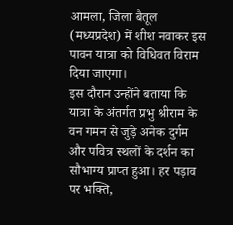आमला, जिला बैतूल (मध्यप्रदेश) में शीश नवाकर इस पावन यात्रा को विधिवत विराम दिया जाएगा।
इस दौरान उन्होंने बताया कि यात्रा के अंतर्गत प्रभु श्रीराम के वन गमन से जुड़े अनेक दुर्गम और पवित्र स्थलों के दर्शन का सौभाग्य प्राप्त हुआ। हर पड़ाव पर भक्ति,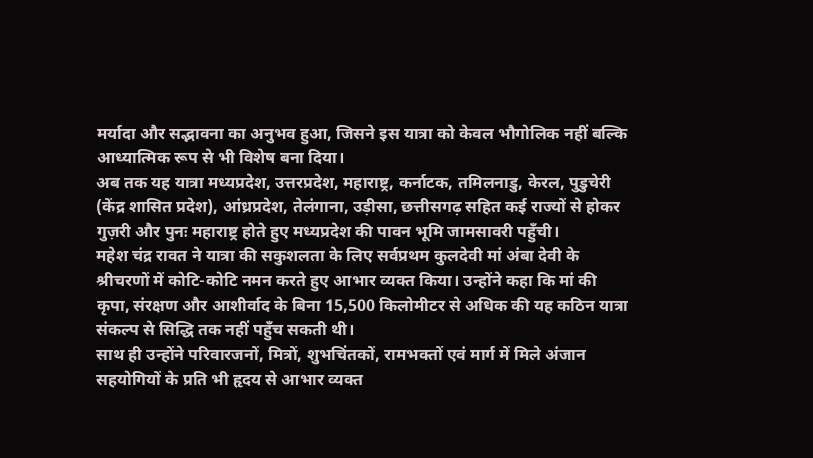मर्यादा और सद्भावना का अनुभव हुआ, जिसने इस यात्रा को केवल भौगोलिक नहीं बल्कि आध्यात्मिक रूप से भी विशेष बना दिया।
अब तक यह यात्रा मध्यप्रदेश, उत्तरप्रदेश, महाराष्ट्र, कर्नाटक, तमिलनाडु, केरल, पुडुचेरी (केंद्र शासित प्रदेश), आंध्रप्रदेश, तेलंगाना, उड़ीसा, छत्तीसगढ़ सहित कई राज्यों से होकर गुज़री और पुनः महाराष्ट्र होते हुए मध्यप्रदेश की पावन भूमि जामसावरी पहुँची।
महेश चंद्र रावत ने यात्रा की सकुशलता के लिए सर्वप्रथम कुलदेवी मां अंबा देवी के श्रीचरणों में कोटि-कोटि नमन करते हुए आभार व्यक्त किया। उन्होंने कहा कि मां की कृपा, संरक्षण और आशीर्वाद के बिना 15,500 किलोमीटर से अधिक की यह कठिन यात्रा संकल्प से सिद्धि तक नहीं पहुँच सकती थी।
साथ ही उन्होंने परिवारजनों, मित्रों, शुभचिंतकों, रामभक्तों एवं मार्ग में मिले अंजान सहयोगियों के प्रति भी हृदय से आभार व्यक्त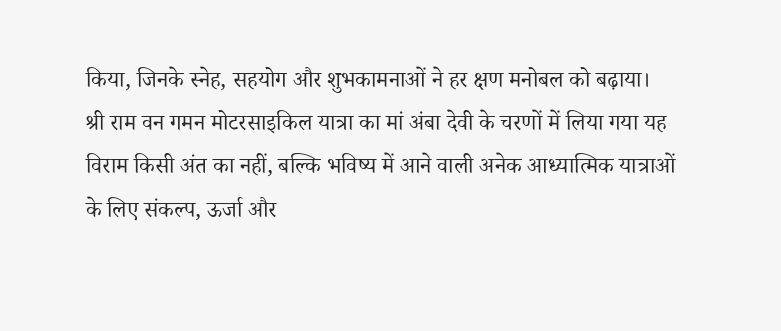किया, जिनके स्नेह, सहयोग और शुभकामनाओं ने हर क्षण मनोबल को बढ़ाया।
श्री राम वन गमन मोटरसाइकिल यात्रा का मां अंबा देवी के चरणों में लिया गया यह विराम किसी अंत का नहीं, बल्कि भविष्य में आने वाली अनेक आध्यात्मिक यात्राओं के लिए संकल्प, ऊर्जा और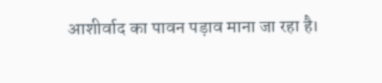आशीर्वाद का पावन पड़ाव माना जा रहा है।